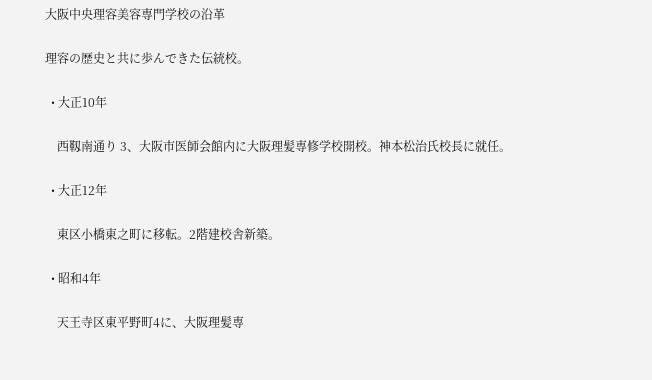大阪中央理容美容専門学校の沿革

理容の歴史と共に歩んできた伝統校。

  • 大正10年

    西靱南通り 3、大阪市医師会館内に大阪理髪専修学校開校。神本松治氏校長に就任。

  • 大正12年

    東区小橋東之町に移転。2階建校舎新築。

  • 昭和4年

    天王寺区東平野町4に、大阪理髪専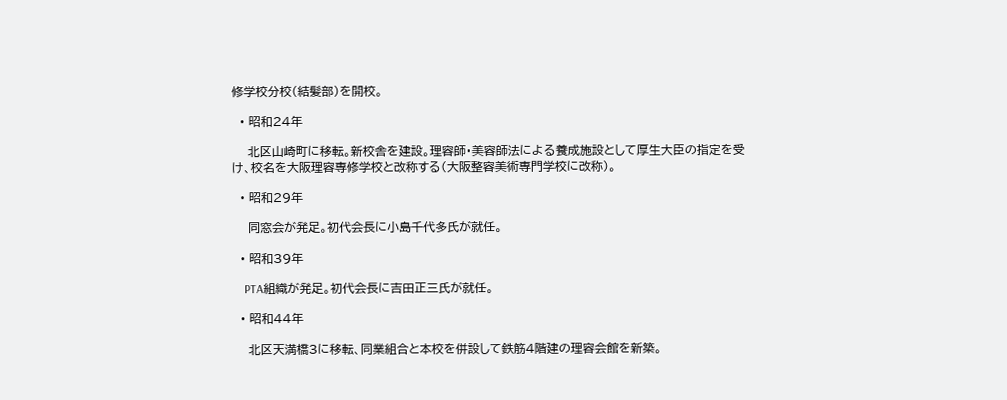修学校分校(結髪部)を開校。

  • 昭和24年

    北区山崎町に移転。新校舎を建設。理容師・美容師法による養成施設として厚生大臣の指定を受け、校名を大阪理容専修学校と改称する(大阪整容美術専門学校に改称)。

  • 昭和29年

    同窓会が発足。初代会長に小島千代多氏が就任。

  • 昭和39年

    PTA組織が発足。初代会長に吉田正三氏が就任。

  • 昭和44年

    北区天満橋3に移転、同業組合と本校を併設して鉄筋4階建の理容会館を新築。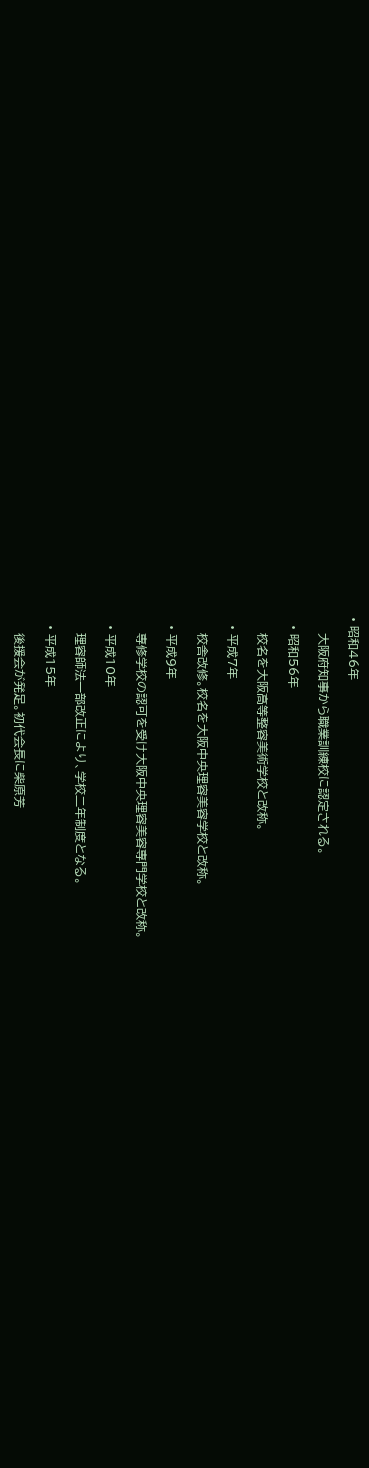• 昭和46年

    大阪府知事から職業訓練校に認定される。

  • 昭和56年

    校名を大阪高等整容美術学校と改称。

  • 平成7年

    校舎改修。校名を大阪中央理容美容学校と改称。

  • 平成9年

    専修学校の認可を受け大阪中央理容美容専門学校と改称。

  • 平成10年

    理容師法一部改正により、学校二年制度となる。

  • 平成15年

    後援会が発足。初代会長に柴原芳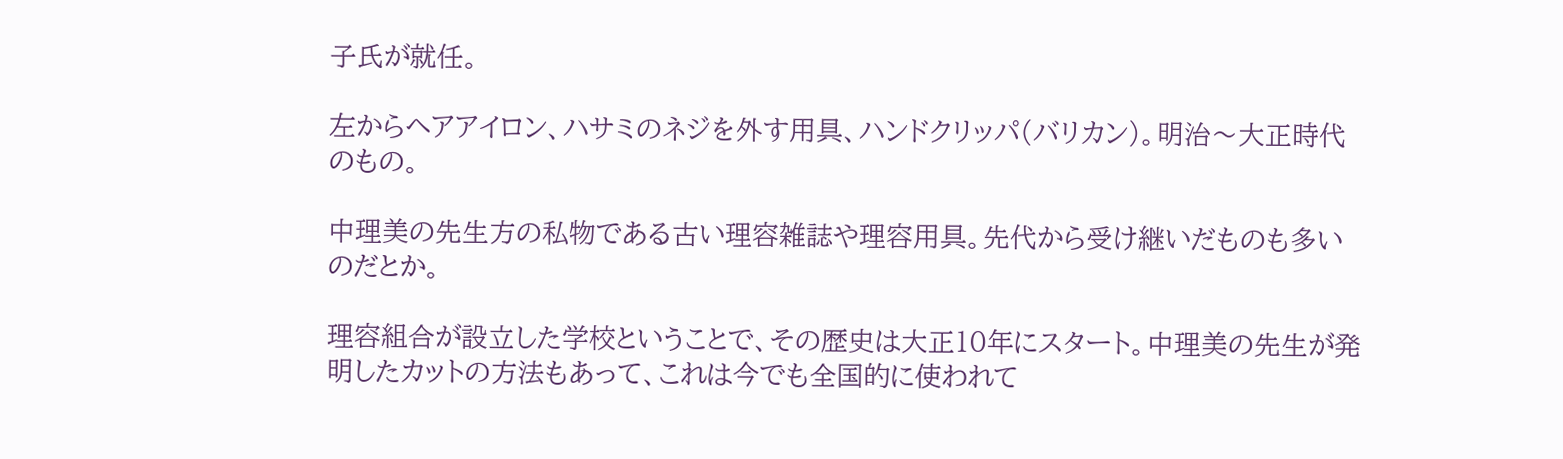子氏が就任。

左からヘアアイロン、ハサミのネジを外す用具、ハンドクリッパ(バリカン)。明治〜大正時代のもの。

中理美の先生方の私物である古い理容雑誌や理容用具。先代から受け継いだものも多いのだとか。

理容組合が設立した学校ということで、その歴史は大正10年にスタート。中理美の先生が発明したカットの方法もあって、これは今でも全国的に使われて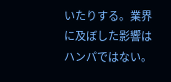いたりする。業界に及ぼした影響はハンパではない。